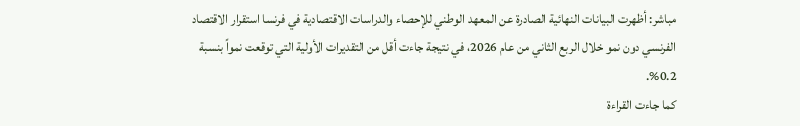مباشر: أظهرت البيانات النهائية الصادرة عن المعهد الوطني للإحصاء والدراسات الاقتصادية في فرنسا استقرار الاقتصاد الفرنسي دون نمو خلال الربع الثاني من عام 2026، في نتيجة جاءت أقل من التقديرات الأولية التي توقعت نمواً بنسبة 0.2%.
كما جاءت القراءة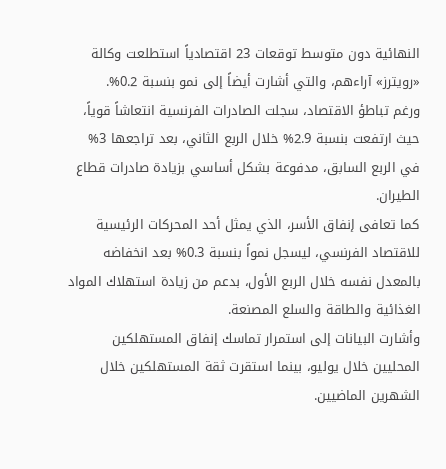النهائية دون متوسط توقعات 23 اقتصادياً استطلعت وكالة «رويترز» آراءهم، والتي أشارت أيضاً إلى نمو بنسبة 0.2%.
ورغم تباطؤ الاقتصاد، سجلت الصادرات الفرنسية انتعاشاً قوياً، حيث ارتفعت بنسبة 2.9% خلال الربع الثاني، بعد تراجعها 3% في الربع السابق، مدفوعة بشكل أساسي بزيادة صادرات قطاع الطيران.
كما تعافى إنفاق الأسر، الذي يمثل أحد المحركات الرئيسية للاقتصاد الفرنسي، ليسجل نمواً بنسبة 0.3% بعد انخفاضه بالمعدل نفسه خلال الربع الأول، بدعم من زيادة استهلاك المواد الغذائية والطاقة والسلع المصنعة.
وأشارت البيانات إلى استمرار تماسك إنفاق المستهلكين المحليين خلال يوليو، بينما استقرت ثقة المستهلكين خلال الشهرين الماضيين.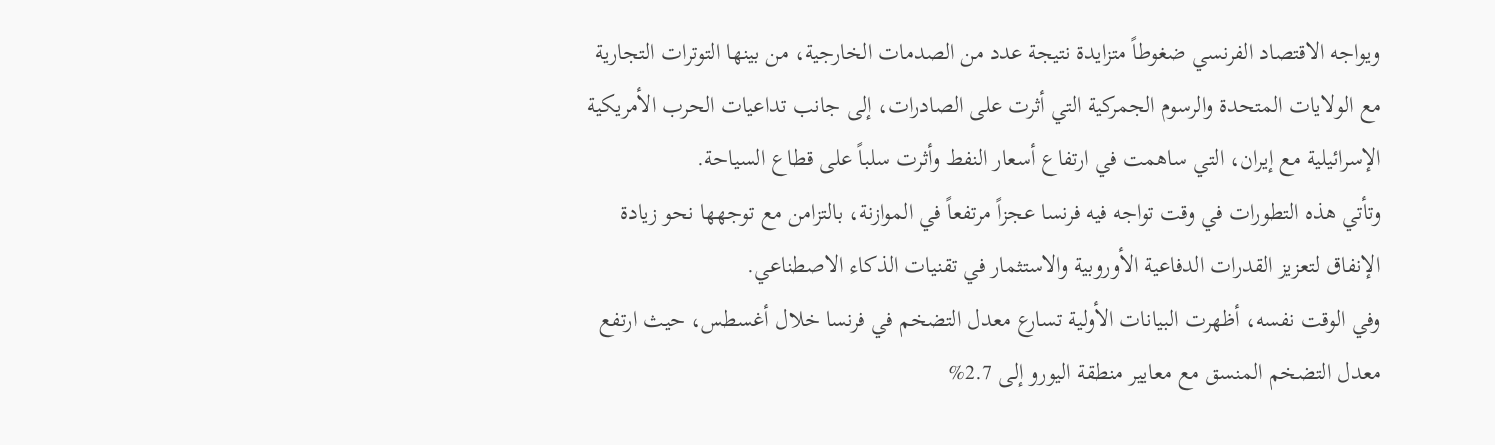ويواجه الاقتصاد الفرنسي ضغوطاً متزايدة نتيجة عدد من الصدمات الخارجية، من بينها التوترات التجارية مع الولايات المتحدة والرسوم الجمركية التي أثرت على الصادرات، إلى جانب تداعيات الحرب الأمريكية الإسرائيلية مع إيران، التي ساهمت في ارتفاع أسعار النفط وأثرت سلباً على قطاع السياحة.
وتأتي هذه التطورات في وقت تواجه فيه فرنسا عجزاً مرتفعاً في الموازنة، بالتزامن مع توجهها نحو زيادة الإنفاق لتعزيز القدرات الدفاعية الأوروبية والاستثمار في تقنيات الذكاء الاصطناعي.
وفي الوقت نفسه، أظهرت البيانات الأولية تسارع معدل التضخم في فرنسا خلال أغسطس، حيث ارتفع معدل التضخم المنسق مع معايير منطقة اليورو إلى 2.7%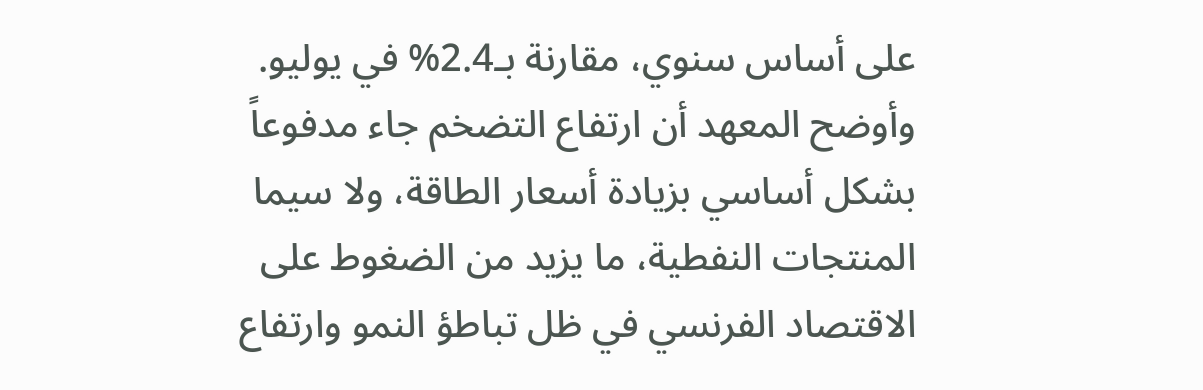على أساس سنوي، مقارنة بـ2.4% في يوليو.
وأوضح المعهد أن ارتفاع التضخم جاء مدفوعاً بشكل أساسي بزيادة أسعار الطاقة، ولا سيما المنتجات النفطية، ما يزيد من الضغوط على الاقتصاد الفرنسي في ظل تباطؤ النمو وارتفاع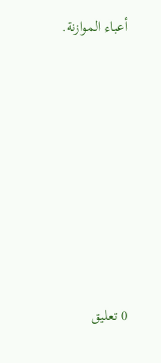أعباء الموازنة.








0 تعليق